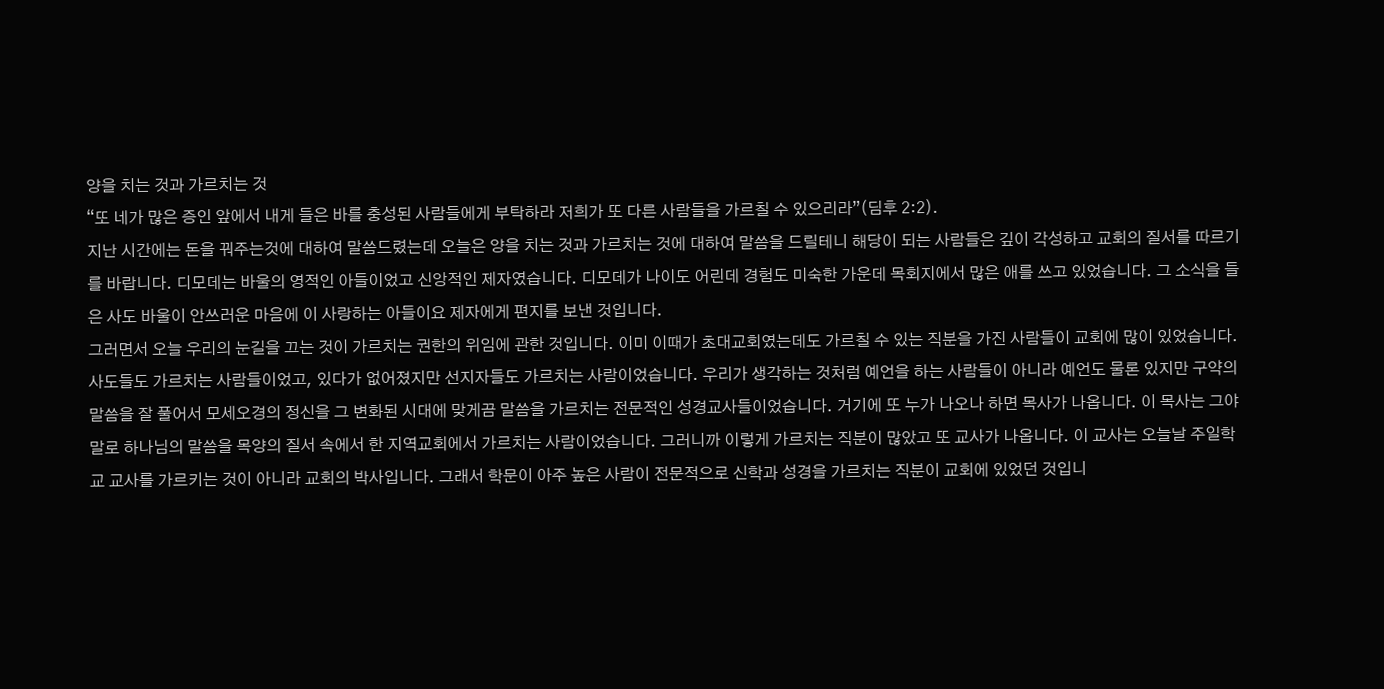양을 치는 것과 가르치는 것
“또 네가 많은 증인 앞에서 내게 들은 바를 충성된 사람들에게 부탁하라 저희가 또 다른 사람들을 가르칠 수 있으리라”(딤후 2:2).
지난 시간에는 돈을 꿔주는것에 대하여 말씀드렸는데 오늘은 양을 치는 것과 가르치는 것에 대하여 말씀을 드릴테니 해당이 되는 사람들은 깊이 각성하고 교회의 질서를 따르기를 바랍니다. 디모데는 바울의 영적인 아들이었고 신앙적인 제자였습니다. 디모데가 나이도 어린데 경험도 미숙한 가운데 목회지에서 많은 애를 쓰고 있었습니다. 그 소식을 들은 사도 바울이 안쓰러운 마음에 이 사랑하는 아들이요 제자에게 편지를 보낸 것입니다.
그러면서 오늘 우리의 눈길을 끄는 것이 가르치는 권한의 위임에 관한 것입니다. 이미 이때가 초대교회였는데도 가르칠 수 있는 직분을 가진 사람들이 교회에 많이 있었습니다. 사도들도 가르치는 사람들이었고, 있다가 없어졌지만 선지자들도 가르치는 사람이었습니다. 우리가 생각하는 것처럼 예언을 하는 사람들이 아니라 예언도 물론 있지만 구약의 말씀을 잘 풀어서 모세오경의 정신을 그 변화된 시대에 맞게끔 말씀을 가르치는 전문적인 성경교사들이었습니다. 거기에 또 누가 나오나 하면 목사가 나옵니다. 이 목사는 그야말로 하나님의 말씀을 목양의 질서 속에서 한 지역교회에서 가르치는 사람이었습니다. 그러니까 이렇게 가르치는 직분이 많았고 또 교사가 나옵니다. 이 교사는 오늘날 주일학교 교사를 가르키는 것이 아니라 교회의 박사입니다. 그래서 학문이 아주 높은 사람이 전문적으로 신학과 성경을 가르치는 직분이 교회에 있었던 것입니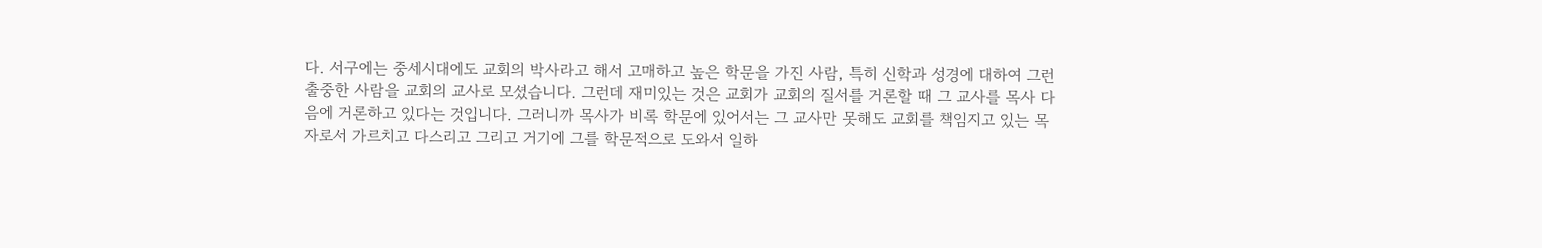다. 서구에는 중세시대에도 교회의 박사라고 해서 고매하고 높은 학문을 가진 사람, 특히 신학과 성경에 대하여 그런 출중한 사람을 교회의 교사로 모셨습니다. 그런데 재미있는 것은 교회가 교회의 질서를 거론할 때 그 교사를 목사 다음에 거론하고 있다는 것입니다. 그러니까 목사가 비록 학문에 있어서는 그 교사만 못해도 교회를 책임지고 있는 목자로서 가르치고 다스리고 그리고 거기에 그를 학문적으로 도와서 일하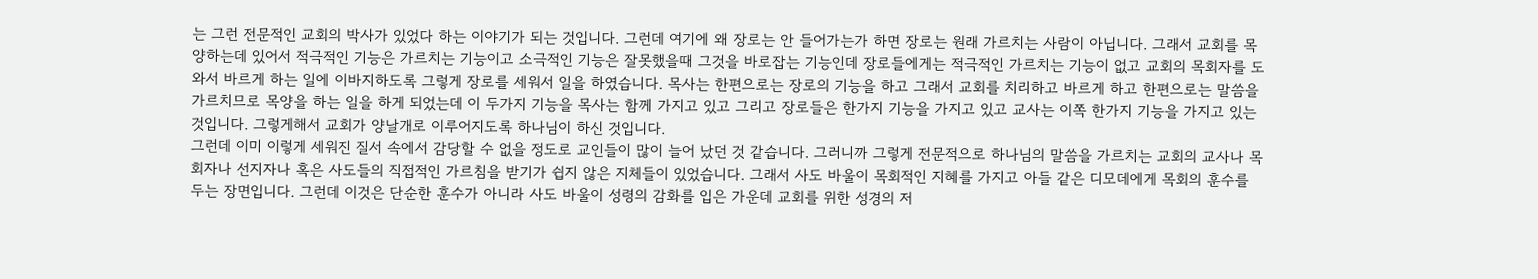는 그런 전문적인 교회의 박사가 있었다 하는 이야기가 되는 것입니다. 그런데 여기에 왜 장로는 안 들어가는가 하면 장로는 원래 가르치는 사람이 아닙니다. 그래서 교회를 목양하는데 있어서 적극적인 기능은 가르치는 기능이고 소극적인 기능은 잘못했을때 그것을 바로잡는 기능인데 장로들에게는 적극적인 가르치는 기능이 없고 교회의 목회자를 도와서 바르게 하는 일에 이바지하도록 그렇게 장로를 세워서 일을 하였습니다. 목사는 한편으로는 장로의 기능을 하고 그래서 교회를 치리하고 바르게 하고 한편으로는 말씀을 가르치므로 목양을 하는 일을 하게 되었는데 이 두가지 기능을 목사는 함께 가지고 있고 그리고 장로들은 한가지 기능을 가지고 있고 교사는 이쪽 한가지 기능을 가지고 있는 것입니다. 그렇게해서 교회가 양날개로 이루어지도록 하나님이 하신 것입니다.
그런데 이미 이렇게 세워진 질서 속에서 감당할 수 없을 정도로 교인들이 많이 늘어 났던 것 같습니다. 그러니까 그렇게 전문적으로 하나님의 말씀을 가르치는 교회의 교사나 목회자나 선지자나 혹은 사도들의 직접적인 가르침을 받기가 쉽지 않은 지체들이 있었습니다. 그래서 사도 바울이 목회적인 지혜를 가지고 아들 같은 디모데에게 목회의 훈수를 두는 장면입니다. 그런데 이것은 단순한 훈수가 아니라 사도 바울이 성령의 감화를 입은 가운데 교회를 위한 성경의 저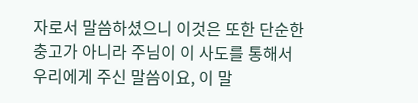자로서 말씀하셨으니 이것은 또한 단순한 충고가 아니라 주님이 이 사도를 통해서 우리에게 주신 말씀이요, 이 말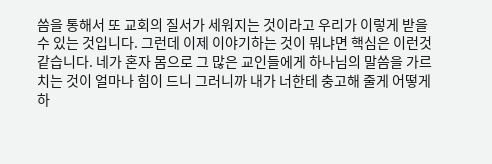씀을 통해서 또 교회의 질서가 세워지는 것이라고 우리가 이렇게 받을 수 있는 것입니다. 그런데 이제 이야기하는 것이 뭐냐면 핵심은 이런것 같습니다. 네가 혼자 몸으로 그 많은 교인들에게 하나님의 말씀을 가르치는 것이 얼마나 힘이 드니 그러니까 내가 너한테 충고해 줄게 어떻게 하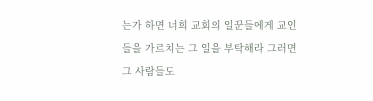는가 하면 너희 교회의 일꾼들에게 교인들을 가르치는 그 일을 부탁해라 그러면 그 사람들도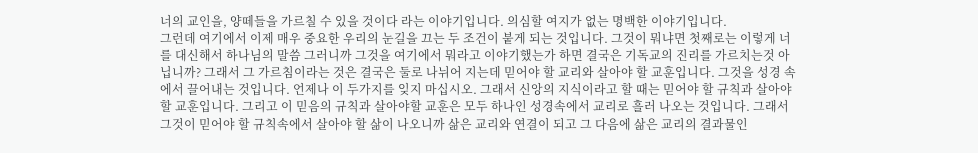너의 교인을, 양떼들을 가르칠 수 있을 것이다 라는 이야기입니다. 의심할 여지가 없는 명백한 이야기입니다.
그런데 여기에서 이제 매우 중요한 우리의 눈길을 끄는 두 조건이 붙게 되는 것입니다. 그것이 뭐냐면 첫째로는 이렇게 너를 대신해서 하나님의 말씀 그러니까 그것을 여기에서 뭐라고 이야기했는가 하면 결국은 기독교의 진리를 가르치는것 아닙니까? 그래서 그 가르침이라는 것은 결국은 둘로 나뉘어 지는데 믿어야 할 교리와 살아야 할 교훈입니다. 그것을 성경 속에서 끌어내는 것입니다. 언제나 이 두가지를 잊지 마십시오. 그래서 신앙의 지식이라고 할 때는 믿어야 할 규칙과 살아야 할 교훈입니다. 그리고 이 믿음의 규칙과 살아야할 교훈은 모두 하나인 성경속에서 교리로 흘러 나오는 것입니다. 그래서 그것이 믿어야 할 규칙속에서 살아야 할 삶이 나오니까 삶은 교리와 연결이 되고 그 다음에 삶은 교리의 결과물인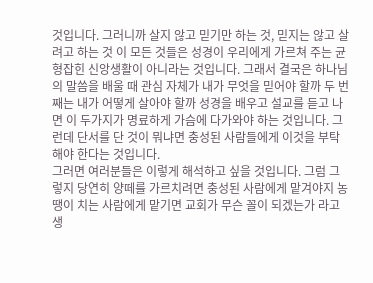것입니다. 그러니까 살지 않고 믿기만 하는 것, 믿지는 않고 살려고 하는 것 이 모든 것들은 성경이 우리에게 가르쳐 주는 균형잡힌 신앙생활이 아니라는 것입니다. 그래서 결국은 하나님의 말씀을 배울 때 관심 자체가 내가 무엇을 믿어야 할까 두 번째는 내가 어떻게 살아야 할까 성경을 배우고 설교를 듣고 나면 이 두가지가 명료하게 가슴에 다가와야 하는 것입니다. 그런데 단서를 단 것이 뭐냐면 충성된 사람들에게 이것을 부탁해야 한다는 것입니다.
그러면 여러분들은 이렇게 해석하고 싶을 것입니다. 그럼 그렇지 당연히 양떼를 가르치려면 충성된 사람에게 맡겨야지 농땡이 치는 사람에게 맡기면 교회가 무슨 꼴이 되겠는가 라고 생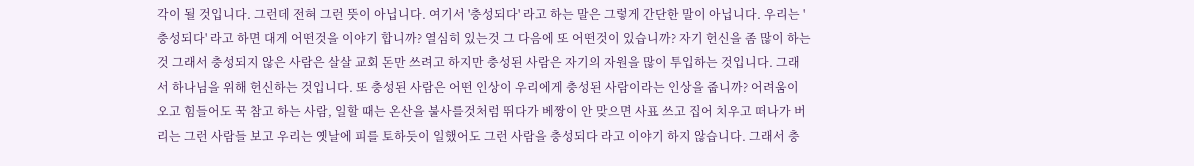각이 될 것입니다. 그런데 전혀 그런 뜻이 아닙니다. 여기서 '충성되다' 라고 하는 말은 그렇게 간단한 말이 아닙니다. 우리는 '충성되다' 라고 하면 대게 어떤것을 이야기 합니까? 열심히 있는것 그 다음에 또 어떤것이 있습니까? 자기 헌신을 좀 많이 하는 것 그래서 충성되지 않은 사람은 살살 교회 돈만 쓰려고 하지만 충성된 사람은 자기의 자원을 많이 투입하는 것입니다. 그래서 하나님을 위해 헌신하는 것입니다. 또 충성된 사람은 어떤 인상이 우리에게 충성된 사람이라는 인상을 줍니까? 어려움이 오고 힘들어도 꾹 참고 하는 사람, 일할 때는 온산을 불사를것처럼 뛰다가 베짱이 안 맞으면 사표 쓰고 집어 치우고 떠나가 버리는 그런 사람들 보고 우리는 옛날에 피를 토하듯이 일했어도 그런 사람을 충성되다 라고 이야기 하지 않습니다. 그래서 충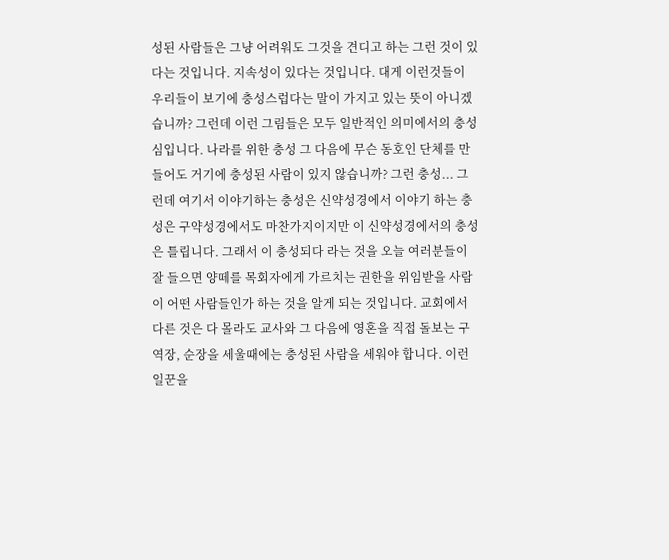성된 사람들은 그냥 어려워도 그것을 견디고 하는 그런 것이 있다는 것입니다. 지속성이 있다는 것입니다. 대게 이런것들이 우리들이 보기에 충성스럽다는 말이 가지고 있는 뜻이 아니겠습니까? 그런데 이런 그림들은 모두 일반적인 의미에서의 충성심입니다. 나라를 위한 충성 그 다음에 무슨 동호인 단체를 만들어도 거기에 충성된 사람이 있지 않습니까? 그런 충성... 그런데 여기서 이야기하는 충성은 신약성경에서 이야기 하는 충성은 구약성경에서도 마찬가지이지만 이 신약성경에서의 충성은 틀립니다. 그래서 이 충성되다 라는 것을 오늘 여러분들이 잘 들으면 양떼를 목회자에게 가르치는 권한을 위임받을 사람이 어떤 사람들인가 하는 것을 알게 되는 것입니다. 교회에서 다른 것은 다 몰라도 교사와 그 다음에 영혼을 직접 돌보는 구역장, 순장을 세울때에는 충성된 사람을 세워야 합니다. 이런 일꾼을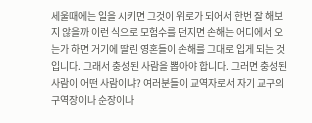세울때에는 일을 시키면 그것이 위로가 되어서 한번 잘 해보지 않을까 이런 식으로 모험수를 던지면 손해는 어디에서 오는가 하면 거기에 딸린 영혼들이 손해를 그대로 입게 되는 것입니다. 그래서 충성된 사람을 뽑아야 합니다. 그러면 충성된 사람이 어떤 사람이냐? 여러분들이 교역자로서 자기 교구의 구역장이나 순장이나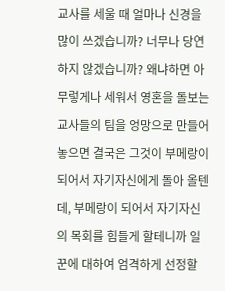교사를 세울 때 얼마나 신경을 많이 쓰겠습니까? 너무나 당연하지 않겠습니까? 왜냐하면 아무렇게나 세워서 영혼을 돌보는 교사들의 팀을 엉망으로 만들어 놓으면 결국은 그것이 부메랑이 되어서 자기자신에게 돌아 올텐데, 부메랑이 되어서 자기자신의 목회를 힘들게 할테니까 일꾼에 대하여 엄격하게 선정할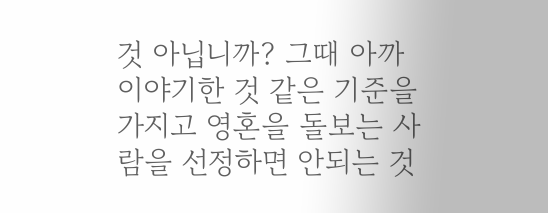것 아닙니까? 그때 아까 이야기한 것 같은 기준을 가지고 영혼을 돌보는 사람을 선정하면 안되는 것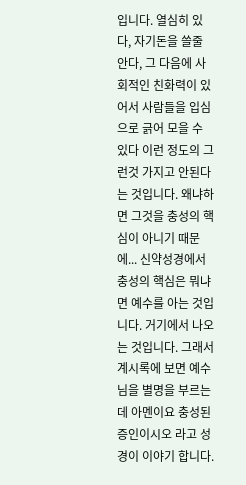입니다. 열심히 있다, 자기돈을 쓸줄 안다, 그 다음에 사회적인 친화력이 있어서 사람들을 입심으로 긁어 모을 수 있다 이런 정도의 그런것 가지고 안된다는 것입니다. 왜냐하면 그것을 충성의 핵심이 아니기 때문에... 신약성경에서 충성의 핵심은 뭐냐면 예수를 아는 것입니다. 거기에서 나오는 것입니다. 그래서 계시록에 보면 예수님을 별명을 부르는데 아멘이요 충성된 증인이시오 라고 성경이 이야기 합니다.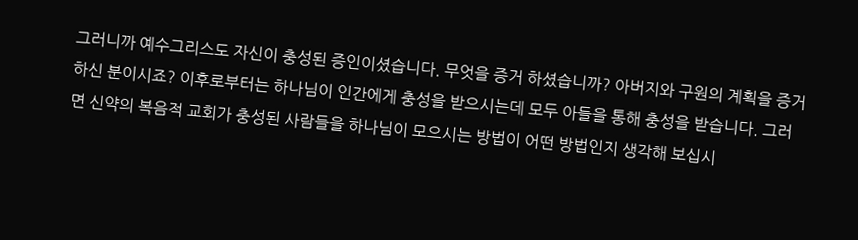그러니까 예수그리스도 자신이 충성된 증인이셨습니다. 무엇을 증거 하셨습니까? 아버지와 구원의 계획을 증거하신 분이시죠? 이후로부터는 하나님이 인간에게 충성을 받으시는데 모두 아들을 통해 충성을 받습니다. 그러면 신약의 복음적 교회가 충성된 사람들을 하나님이 모으시는 방법이 어떤 방법인지 생각해 보십시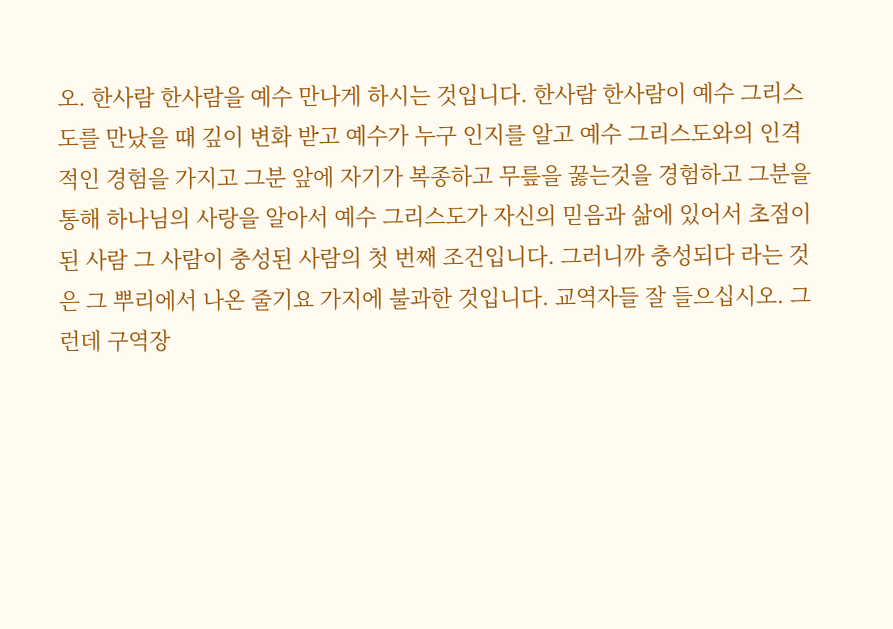오. 한사람 한사람을 예수 만나게 하시는 것입니다. 한사람 한사람이 예수 그리스도를 만났을 때 깊이 변화 받고 예수가 누구 인지를 알고 예수 그리스도와의 인격적인 경험을 가지고 그분 앞에 자기가 복종하고 무릎을 꿇는것을 경험하고 그분을 통해 하나님의 사랑을 알아서 예수 그리스도가 자신의 믿음과 삶에 있어서 초점이 된 사람 그 사람이 충성된 사람의 첫 번째 조건입니다. 그러니까 충성되다 라는 것은 그 뿌리에서 나온 줄기요 가지에 불과한 것입니다. 교역자들 잘 들으십시오. 그런데 구역장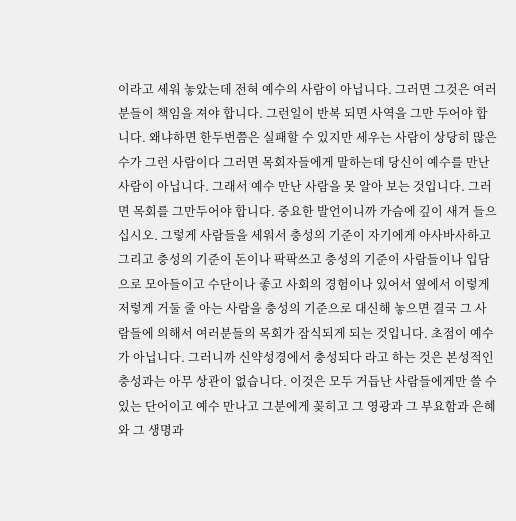이라고 세워 놓았는데 전혀 예수의 사람이 아닙니다. 그러면 그것은 여러분들이 책임을 져야 합니다. 그런일이 반복 되면 사역을 그만 두어야 합니다. 왜냐하면 한두번쯤은 실패할 수 있지만 세우는 사람이 상당히 많은 수가 그런 사람이다 그러면 목회자들에게 말하는데 당신이 예수를 만난 사람이 아닙니다. 그래서 예수 만난 사람을 못 알아 보는 것입니다. 그러면 목회를 그만두어야 합니다. 중요한 발언이니까 가슴에 깊이 새겨 들으십시오. 그렇게 사람들을 세워서 충성의 기준이 자기에게 아사바사하고 그리고 충성의 기준이 돈이나 팍팍쓰고 충성의 기준이 사람들이나 입담으로 모아들이고 수단이나 좋고 사회의 경험이나 있어서 옆에서 이렇게 저렇게 거둘 줄 아는 사람을 충성의 기준으로 대신해 놓으면 결국 그 사람들에 의해서 여러분들의 목회가 잠식되게 되는 것입니다. 초점이 예수가 아닙니다. 그러니까 신약성경에서 충성되다 라고 하는 것은 본성적인 충성과는 아무 상관이 없습니다. 이것은 모두 거듭난 사람들에게만 쓸 수 있는 단어이고 예수 만나고 그분에게 꽂히고 그 영광과 그 부요함과 은혜와 그 생명과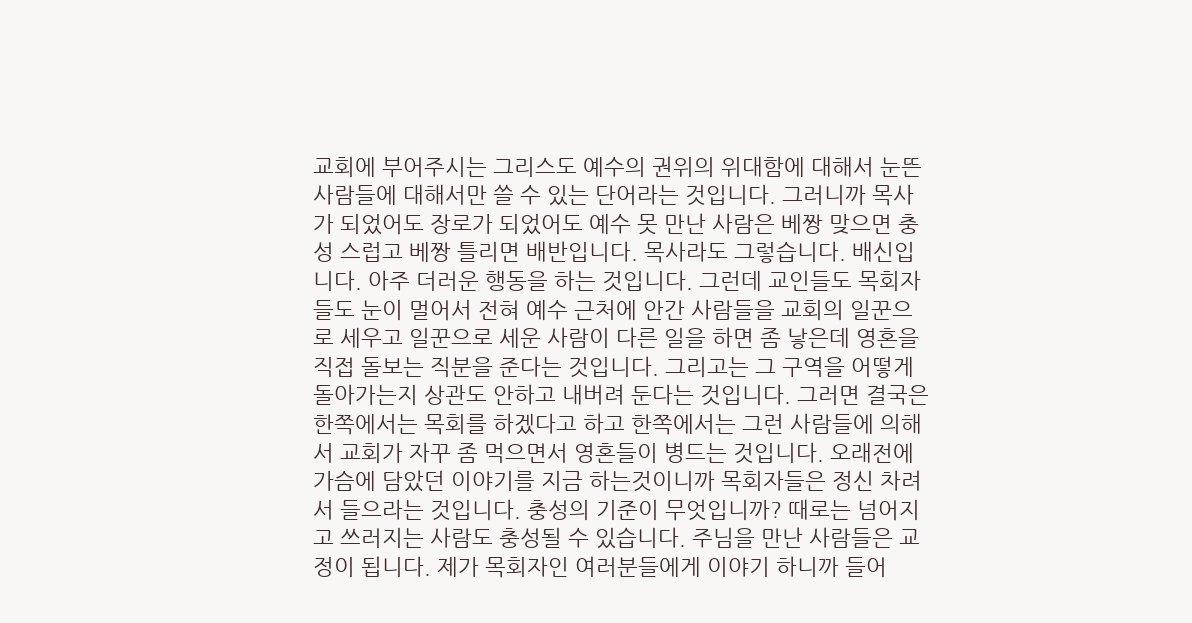교회에 부어주시는 그리스도 예수의 권위의 위대함에 대해서 눈뜬 사람들에 대해서만 쓸 수 있는 단어라는 것입니다. 그러니까 목사가 되었어도 장로가 되었어도 예수 못 만난 사람은 베짱 맞으면 충성 스럽고 베짱 틀리면 배반입니다. 목사라도 그렇습니다. 배신입니다. 아주 더러운 행동을 하는 것입니다. 그런데 교인들도 목회자들도 눈이 멀어서 전혀 예수 근처에 안간 사람들을 교회의 일꾼으로 세우고 일꾼으로 세운 사람이 다른 일을 하면 좀 낳은데 영혼을 직접 돌보는 직분을 준다는 것입니다. 그리고는 그 구역을 어떻게 돌아가는지 상관도 안하고 내버려 둔다는 것입니다. 그러면 결국은 한쪽에서는 목회를 하겠다고 하고 한쪽에서는 그런 사람들에 의해서 교회가 자꾸 좀 먹으면서 영혼들이 병드는 것입니다. 오래전에 가슴에 담았던 이야기를 지금 하는것이니까 목회자들은 정신 차려서 들으라는 것입니다. 충성의 기준이 무엇입니까? 때로는 넘어지고 쓰러지는 사람도 충성될 수 있습니다. 주님을 만난 사람들은 교정이 됩니다. 제가 목회자인 여러분들에게 이야기 하니까 들어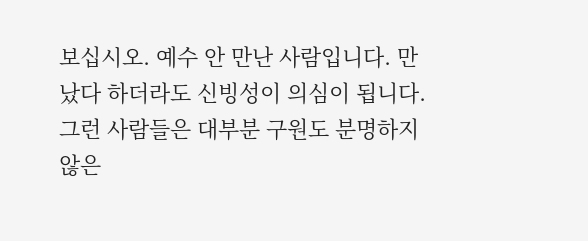보십시오. 예수 안 만난 사람입니다. 만났다 하더라도 신빙성이 의심이 됩니다. 그런 사람들은 대부분 구원도 분명하지 않은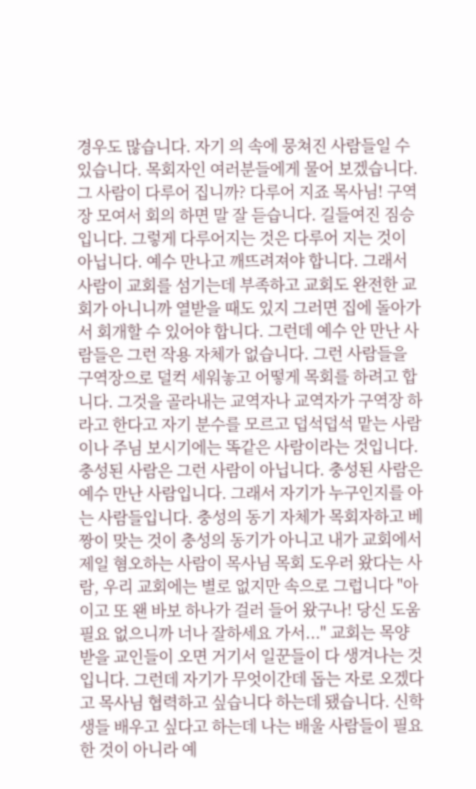경우도 많습니다. 자기 의 속에 뭉쳐진 사람들일 수 있습니다. 목회자인 여러분들에게 물어 보겠습니다. 그 사람이 다루어 집니까? 다루어 지죠 목사님! 구역장 모여서 회의 하면 말 잘 듣습니다. 길들여진 짐승입니다. 그렇게 다루어지는 것은 다루어 지는 것이 아닙니다. 예수 만나고 깨뜨려져야 합니다. 그래서 사람이 교회를 섬기는데 부족하고 교회도 완전한 교회가 아니니까 열받을 때도 있지 그러면 집에 돌아가서 회개할 수 있어야 합니다. 그런데 예수 안 만난 사람들은 그런 작용 자체가 없습니다. 그런 사람들을 구역장으로 덜컥 세워놓고 어떻게 목회를 하려고 합니다. 그것을 골라내는 교역자나 교역자가 구역장 하라고 한다고 자기 분수를 모르고 덥석덥석 맡는 사람이나 주님 보시기에는 똑같은 사람이라는 것입니다. 충성된 사람은 그런 사람이 아닙니다. 충성된 사람은 예수 만난 사람입니다. 그래서 자기가 누구인지를 아는 사람들입니다. 충성의 동기 자체가 목회자하고 베짱이 맞는 것이 충성의 동기가 아니고 내가 교회에서 제일 혐오하는 사람이 목사님 목회 도우러 왔다는 사람, 우리 교회에는 별로 없지만 속으로 그럽니다 "아이고 또 왠 바보 하나가 걸러 들어 왔구나! 당신 도움 필요 없으니까 너나 잘하세요 가서..." 교회는 목양 받을 교인들이 오면 거기서 일꾼들이 다 생겨나는 것입니다. 그런데 자기가 무엇이간데 돕는 자로 오겠다고 목사님 협력하고 싶습니다 하는데 됐습니다. 신학생들 배우고 싶다고 하는데 나는 배울 사람들이 필요한 것이 아니라 예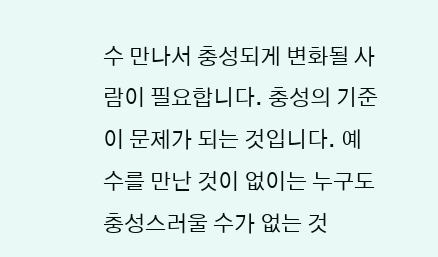수 만나서 충성되게 변화될 사람이 필요합니다. 충성의 기준이 문제가 되는 것입니다. 예수를 만난 것이 없이는 누구도 충성스러울 수가 없는 것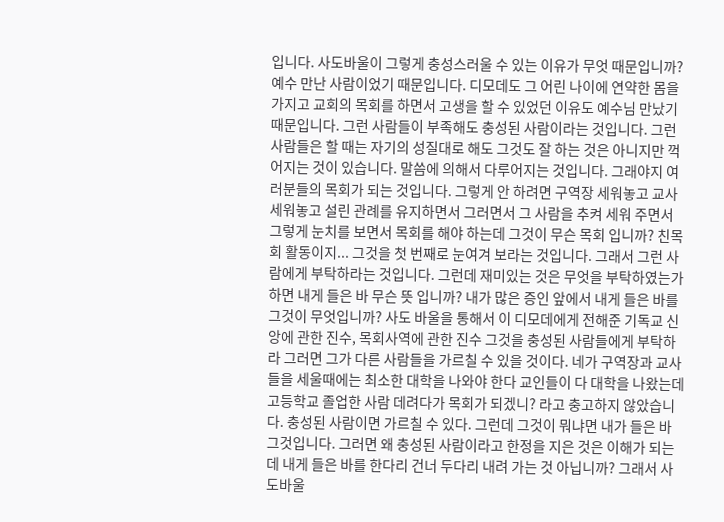입니다. 사도바울이 그렇게 충성스러울 수 있는 이유가 무엇 때문입니까? 예수 만난 사람이었기 때문입니다. 디모데도 그 어린 나이에 연약한 몸을 가지고 교회의 목회를 하면서 고생을 할 수 있었던 이유도 예수님 만났기 때문입니다. 그런 사람들이 부족해도 충성된 사람이라는 것입니다. 그런 사람들은 할 때는 자기의 성질대로 해도 그것도 잘 하는 것은 아니지만 꺽어지는 것이 있습니다. 말씀에 의해서 다루어지는 것입니다. 그래야지 여러분들의 목회가 되는 것입니다. 그렇게 안 하려면 구역장 세워놓고 교사 세워놓고 설린 관례를 유지하면서 그러면서 그 사람을 추켜 세워 주면서 그렇게 눈치를 보면서 목회를 해야 하는데 그것이 무슨 목회 입니까? 친목회 활동이지... 그것을 첫 번째로 눈여겨 보라는 것입니다. 그래서 그런 사람에게 부탁하라는 것입니다. 그런데 재미있는 것은 무엇을 부탁하였는가 하면 내게 들은 바 무슨 뜻 입니까? 내가 많은 증인 앞에서 내게 들은 바를 그것이 무엇입니까? 사도 바울을 통해서 이 디모데에게 전해준 기독교 신앙에 관한 진수, 목회사역에 관한 진수 그것을 충성된 사람들에게 부탁하라 그러면 그가 다른 사람들을 가르칠 수 있을 것이다. 네가 구역장과 교사들을 세울때에는 최소한 대학을 나와야 한다 교인들이 다 대학을 나왔는데 고등학교 졸업한 사람 데려다가 목회가 되겠니? 라고 충고하지 않았습니다. 충성된 사람이면 가르칠 수 있다. 그런데 그것이 뭐냐면 내가 들은 바 그것입니다. 그러면 왜 충성된 사람이라고 한정을 지은 것은 이해가 되는데 내게 들은 바를 한다리 건너 두다리 내려 가는 것 아닙니까? 그래서 사도바울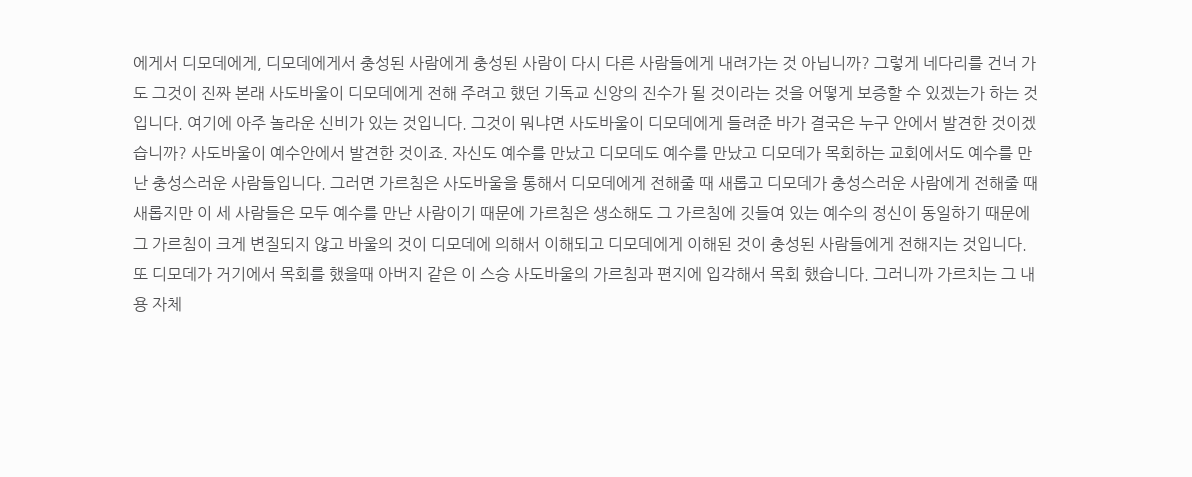에게서 디모데에게, 디모데에게서 충성된 사람에게 충성된 사람이 다시 다른 사람들에게 내려가는 것 아닙니까? 그렇게 네다리를 건너 가도 그것이 진짜 본래 사도바울이 디모데에게 전해 주려고 했던 기독교 신앙의 진수가 될 것이라는 것을 어떻게 보증할 수 있겠는가 하는 것입니다. 여기에 아주 놀라운 신비가 있는 것입니다. 그것이 뭐냐면 사도바울이 디모데에게 들려준 바가 결국은 누구 안에서 발견한 것이겠습니까? 사도바울이 예수안에서 발견한 것이죠. 자신도 예수를 만났고 디모데도 예수를 만났고 디모데가 목회하는 교회에서도 예수를 만난 충성스러운 사람들입니다. 그러면 가르침은 사도바울을 통해서 디모데에게 전해줄 때 새롭고 디모데가 충성스러운 사람에게 전해줄 때 새롭지만 이 세 사람들은 모두 예수를 만난 사람이기 때문에 가르침은 생소해도 그 가르침에 깃들여 있는 예수의 정신이 동일하기 때문에 그 가르침이 크게 변질되지 않고 바울의 것이 디모데에 의해서 이해되고 디모데에게 이해된 것이 충성된 사람들에게 전해지는 것입니다. 또 디모데가 거기에서 목회를 했을때 아버지 같은 이 스승 사도바울의 가르침과 편지에 입각해서 목회 했습니다. 그러니까 가르치는 그 내용 자체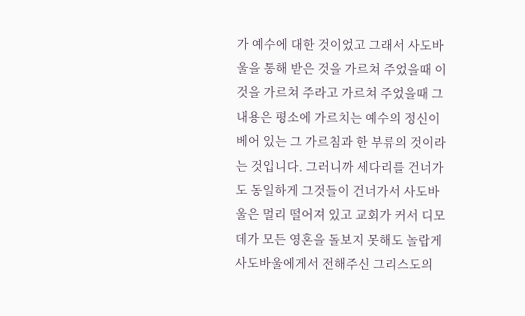가 예수에 대한 것이었고 그래서 사도바울을 통해 받은 것을 가르쳐 주었을때 이것을 가르쳐 주라고 가르쳐 주었을때 그 내용은 평소에 가르치는 예수의 정신이 베어 있는 그 가르침과 한 부류의 것이라는 것입니다. 그러니까 세다리를 건너가도 동일하게 그것들이 건너가서 사도바울은 멀리 떨어져 있고 교회가 커서 디모데가 모든 영혼을 돌보지 못해도 놀랍게 사도바울에게서 전해주신 그리스도의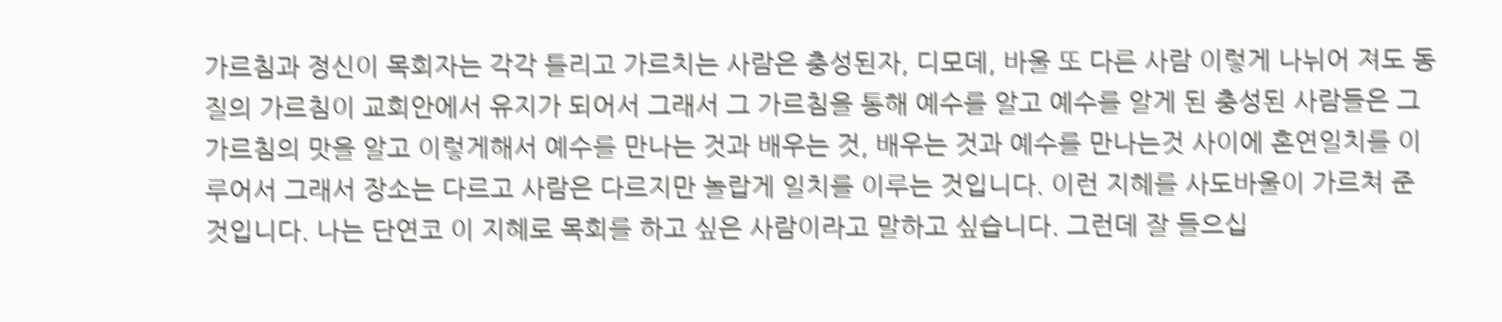가르침과 정신이 목회자는 각각 틀리고 가르치는 사람은 충성된자, 디모데, 바울 또 다른 사람 이렇게 나뉘어 져도 동질의 가르침이 교회안에서 유지가 되어서 그래서 그 가르침을 통해 예수를 알고 예수를 알게 된 충성된 사람들은 그 가르침의 맛을 알고 이렇게해서 예수를 만나는 것과 배우는 것, 배우는 것과 예수를 만나는것 사이에 혼연일치를 이루어서 그래서 장소는 다르고 사람은 다르지만 놀랍게 일치를 이루는 것입니다. 이런 지혜를 사도바울이 가르쳐 준 것입니다. 나는 단연코 이 지혜로 목회를 하고 싶은 사람이라고 말하고 싶습니다. 그런데 잘 들으십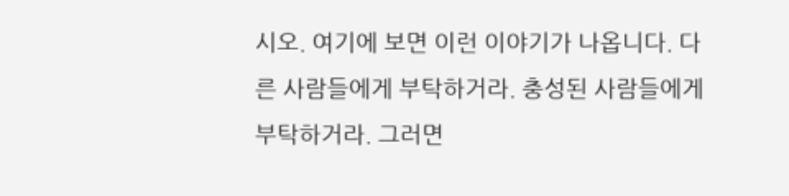시오. 여기에 보면 이런 이야기가 나옵니다. 다른 사람들에게 부탁하거라. 충성된 사람들에게 부탁하거라. 그러면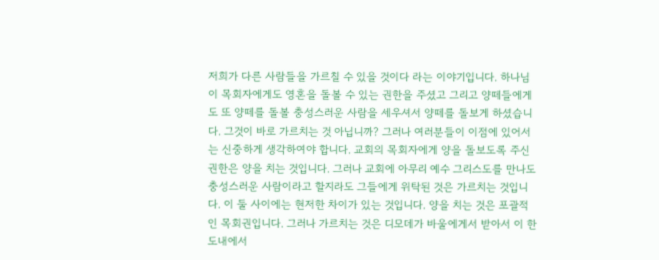저희가 다른 사람들을 가르칠 수 있을 것이다 라는 이야기입니다. 하나님이 목회자에게도 영혼을 돌볼 수 있는 권한을 주셨고 그리고 양떼들에게도 또 양떼를 돌볼 충성스러운 사람을 세우셔서 양떼를 돌보게 하셨습니다. 그것이 바로 가르치는 것 아닙니까? 그러나 여러분들이 이점에 있어서는 신중하게 생각하여야 합니다. 교회의 목회자에게 양을 돌보도록 주신 권한은 양을 치는 것입니다. 그러나 교회에 아무리 예수 그리스도를 만나도 충성스러운 사람이라고 할지라도 그들에게 위탁된 것은 가르치는 것입니다. 이 둘 사이에는 현저한 차이가 있는 것입니다. 양을 치는 것은 포괄적인 목회권입니다. 그러나 가르치는 것은 디모데가 바울에게서 받아서 이 한도내에서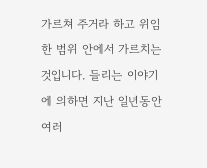가르쳐 주거라 하고 위임한 범위 안에서 가르치는 것입니다. 들리는 이야기에 의하면 지난 일년동안 여러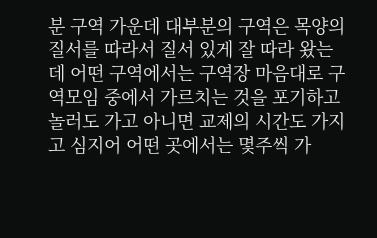분 구역 가운데 대부분의 구역은 목양의 질서를 따라서 질서 있게 잘 따라 왔는데 어떤 구역에서는 구역장 마음대로 구역모임 중에서 가르치는 것을 포기하고 놀러도 가고 아니면 교제의 시간도 가지고 심지어 어떤 곳에서는 몇주씩 가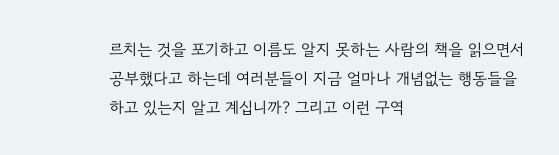르치는 것을 포기하고 이름도 알지 못하는 사람의 책을 읽으면서 공부했다고 하는데 여러분들이 지금 얼마나 개념없는 행동들을 하고 있는지 알고 계십니까? 그리고 이런 구역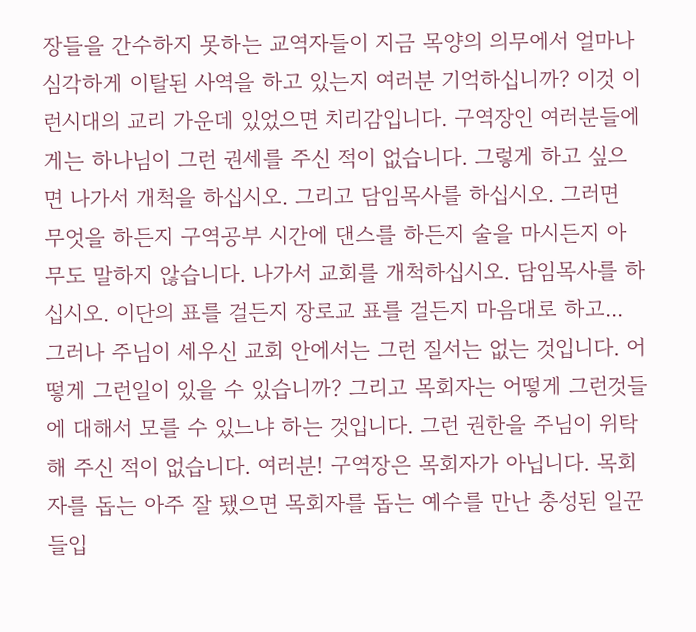장들을 간수하지 못하는 교역자들이 지금 목양의 의무에서 얼마나 심각하게 이탈된 사역을 하고 있는지 여러분 기억하십니까? 이것 이런시대의 교리 가운데 있었으면 치리감입니다. 구역장인 여러분들에게는 하나님이 그런 권세를 주신 적이 없습니다. 그렇게 하고 싶으면 나가서 개척을 하십시오. 그리고 담임목사를 하십시오. 그러면 무엇을 하든지 구역공부 시간에 댄스를 하든지 술을 마시든지 아무도 말하지 않습니다. 나가서 교회를 개척하십시오. 담임목사를 하십시오. 이단의 표를 걸든지 장로교 표를 걸든지 마음대로 하고... 그러나 주님이 세우신 교회 안에서는 그런 질서는 없는 것입니다. 어떻게 그런일이 있을 수 있습니까? 그리고 목회자는 어떻게 그런것들에 대해서 모를 수 있느냐 하는 것입니다. 그런 권한을 주님이 위탁해 주신 적이 없습니다. 여러분! 구역장은 목회자가 아닙니다. 목회자를 돕는 아주 잘 됐으면 목회자를 돕는 예수를 만난 충성된 일꾼들입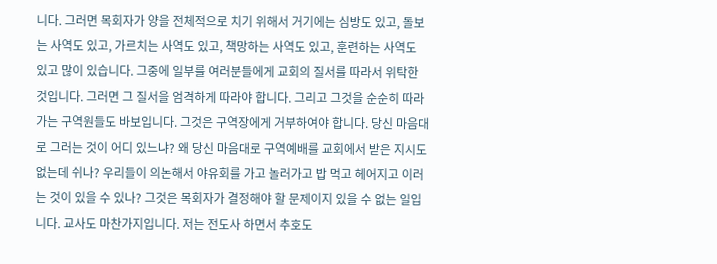니다. 그러면 목회자가 양을 전체적으로 치기 위해서 거기에는 심방도 있고, 돌보는 사역도 있고, 가르치는 사역도 있고, 책망하는 사역도 있고, 훈련하는 사역도 있고 많이 있습니다. 그중에 일부를 여러분들에게 교회의 질서를 따라서 위탁한 것입니다. 그러면 그 질서을 엄격하게 따라야 합니다. 그리고 그것을 순순히 따라가는 구역원들도 바보입니다. 그것은 구역장에게 거부하여야 합니다. 당신 마음대로 그러는 것이 어디 있느냐? 왜 당신 마음대로 구역예배를 교회에서 받은 지시도 없는데 쉬나? 우리들이 의논해서 야유회를 가고 놀러가고 밥 먹고 헤어지고 이러는 것이 있을 수 있나? 그것은 목회자가 결정해야 할 문제이지 있을 수 없는 일입니다. 교사도 마찬가지입니다. 저는 전도사 하면서 추호도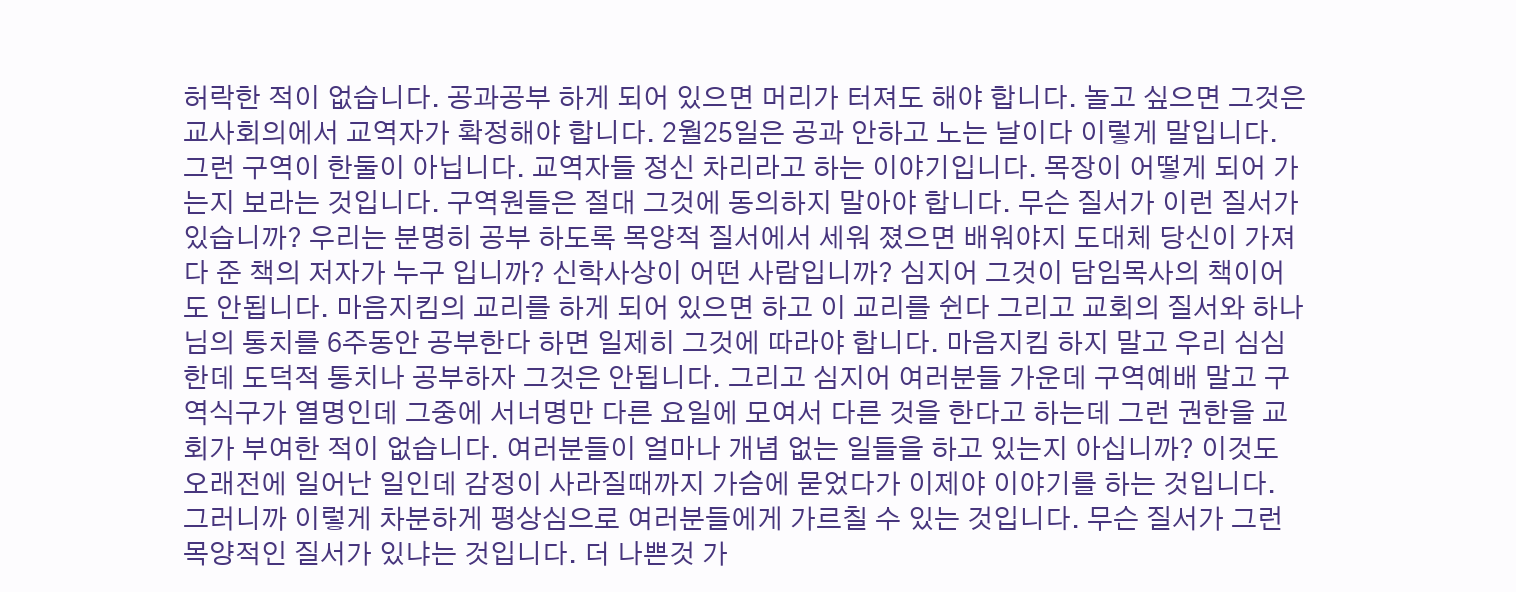허락한 적이 없습니다. 공과공부 하게 되어 있으면 머리가 터져도 해야 합니다. 놀고 싶으면 그것은 교사회의에서 교역자가 확정해야 합니다. 2월25일은 공과 안하고 노는 날이다 이렇게 말입니다. 그런 구역이 한둘이 아닙니다. 교역자들 정신 차리라고 하는 이야기입니다. 목장이 어떻게 되어 가는지 보라는 것입니다. 구역원들은 절대 그것에 동의하지 말아야 합니다. 무슨 질서가 이런 질서가 있습니까? 우리는 분명히 공부 하도록 목양적 질서에서 세워 졌으면 배워야지 도대체 당신이 가져다 준 책의 저자가 누구 입니까? 신학사상이 어떤 사람입니까? 심지어 그것이 담임목사의 책이어도 안됩니다. 마음지킴의 교리를 하게 되어 있으면 하고 이 교리를 쉰다 그리고 교회의 질서와 하나님의 통치를 6주동안 공부한다 하면 일제히 그것에 따라야 합니다. 마음지킴 하지 말고 우리 심심한데 도덕적 통치나 공부하자 그것은 안됩니다. 그리고 심지어 여러분들 가운데 구역예배 말고 구역식구가 열명인데 그중에 서너명만 다른 요일에 모여서 다른 것을 한다고 하는데 그런 권한을 교회가 부여한 적이 없습니다. 여러분들이 얼마나 개념 없는 일들을 하고 있는지 아십니까? 이것도 오래전에 일어난 일인데 감정이 사라질때까지 가슴에 묻었다가 이제야 이야기를 하는 것입니다. 그러니까 이렇게 차분하게 평상심으로 여러분들에게 가르칠 수 있는 것입니다. 무슨 질서가 그런 목양적인 질서가 있냐는 것입니다. 더 나쁜것 가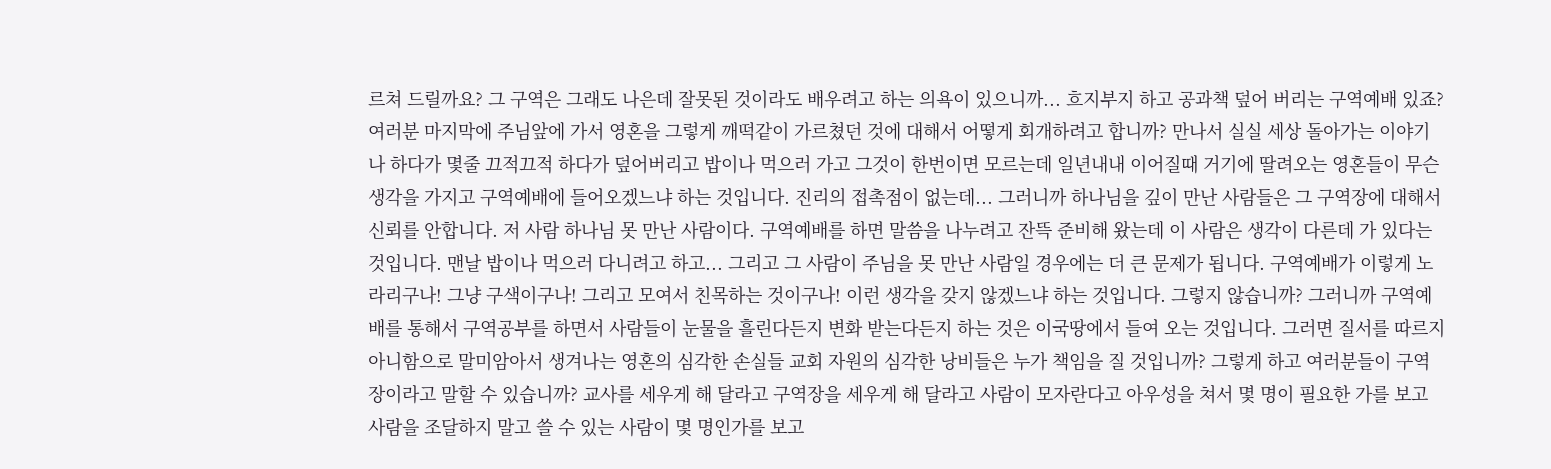르쳐 드릴까요? 그 구역은 그래도 나은데 잘못된 것이라도 배우려고 하는 의욕이 있으니까... 흐지부지 하고 공과책 덮어 버리는 구역예배 있죠? 여러분 마지막에 주님앞에 가서 영혼을 그렇게 깨떡같이 가르쳤던 것에 대해서 어떻게 회개하려고 합니까? 만나서 실실 세상 돌아가는 이야기나 하다가 몇줄 끄적끄적 하다가 덮어버리고 밥이나 먹으러 가고 그것이 한번이면 모르는데 일년내내 이어질때 거기에 딸려오는 영혼들이 무슨 생각을 가지고 구역예배에 들어오겠느냐 하는 것입니다. 진리의 접촉점이 없는데... 그러니까 하나님을 깊이 만난 사람들은 그 구역장에 대해서 신뢰를 안합니다. 저 사람 하나님 못 만난 사람이다. 구역예배를 하면 말씀을 나누려고 잔뜩 준비해 왔는데 이 사람은 생각이 다른데 가 있다는 것입니다. 맨날 밥이나 먹으러 다니려고 하고... 그리고 그 사람이 주님을 못 만난 사람일 경우에는 더 큰 문제가 됩니다. 구역예배가 이렇게 노라리구나! 그냥 구색이구나! 그리고 모여서 친목하는 것이구나! 이런 생각을 갖지 않겠느냐 하는 것입니다. 그렇지 않습니까? 그러니까 구역예배를 통해서 구역공부를 하면서 사람들이 눈물을 흘린다든지 변화 받는다든지 하는 것은 이국땅에서 들여 오는 것입니다. 그러면 질서를 따르지 아니함으로 말미암아서 생겨나는 영혼의 심각한 손실들 교회 자원의 심각한 낭비들은 누가 책임을 질 것입니까? 그렇게 하고 여러분들이 구역장이라고 말할 수 있습니까? 교사를 세우게 해 달라고 구역장을 세우게 해 달라고 사람이 모자란다고 아우성을 쳐서 몇 명이 필요한 가를 보고 사람을 조달하지 말고 쓸 수 있는 사람이 몇 명인가를 보고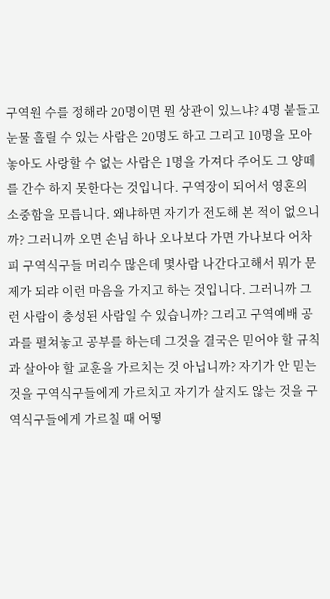구역원 수를 정해라 20명이면 뭔 상관이 있느냐? 4명 붙들고 눈물 흘릴 수 있는 사람은 20명도 하고 그리고 10명을 모아놓아도 사랑할 수 없는 사람은 1명을 가져다 주어도 그 양떼를 간수 하지 못한다는 것입니다. 구역장이 되어서 영혼의 소중함을 모릅니다. 왜냐하면 자기가 전도해 본 적이 없으니까? 그러니까 오면 손님 하나 오나보다 가면 가나보다 어차피 구역식구들 머리수 많은데 몇사람 나간다고해서 뭐가 문제가 되랴 이런 마음을 가지고 하는 것입니다. 그러니까 그런 사람이 충성된 사람일 수 있습니까? 그리고 구역예배 공과를 펼쳐놓고 공부를 하는데 그것을 결국은 믿어야 할 규칙과 살아야 할 교훈을 가르치는 것 아닙니까? 자기가 안 믿는 것을 구역식구들에게 가르치고 자기가 살지도 않는 것을 구역식구들에게 가르칠 때 어떻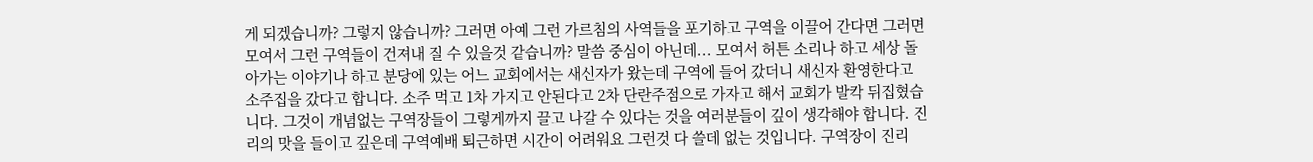게 되겠습니까? 그렇지 않습니까? 그러면 아예 그런 가르침의 사역들을 포기하고 구역을 이끌어 간다면 그러면 모여서 그런 구역들이 건져내 질 수 있을것 같습니까? 말씀 중심이 아닌데... 모여서 허튼 소리나 하고 세상 돌아가는 이야기나 하고 분당에 있는 어느 교회에서는 새신자가 왔는데 구역에 들어 갔더니 새신자 환영한다고 소주집을 갔다고 합니다. 소주 먹고 1차 가지고 안된다고 2차 단란주점으로 가자고 해서 교회가 발칵 뒤집혔습니다. 그것이 개념없는 구역장들이 그렇게까지 끌고 나갈 수 있다는 것을 여러분들이 깊이 생각해야 합니다. 진리의 맛을 들이고 깊은데 구역예배 퇴근하면 시간이 어려워요 그런것 다 쓸데 없는 것입니다. 구역장이 진리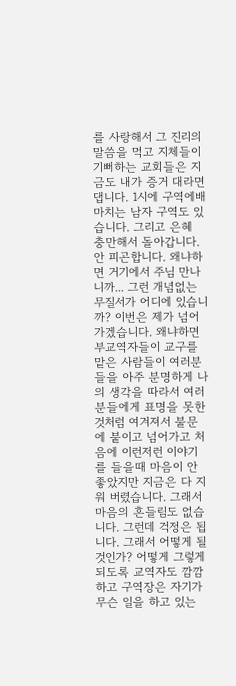를 사랑해서 그 진리의 말씀을 먹고 지체들이 기뻐하는 교회들은 지금도 내가 증거 대라면 댑니다. 1시에 구역에배 마치는 남자 구역도 있습니다. 그리고 은혜 충만해서 돌아갑니다. 안 피곤합니다. 왜냐하면 거기에서 주님 만나니까... 그런 개념없는 무질서가 어디에 있습니까? 이번은 제가 넘어 가겠습니다. 왜냐하면 부교역자들이 교구를 맡은 사람들이 여러분들을 아주 분명하게 나의 생각을 따라서 여러분들에게 표명을 못한 것처럼 여겨져서 불문에 붙이고 넘어가고 처음에 이런저런 이야기를 들을때 마음이 안 좋았지만 지금은 다 지워 버렸습니다. 그래서 마음의 흔들림도 없습니다. 그런데 걱정은 됩니다. 그래서 어떻게 될 것인가? 어떻게 그렇게 되도록 교역자도 깜깜하고 구역장은 자기가 무슨 일을 하고 있는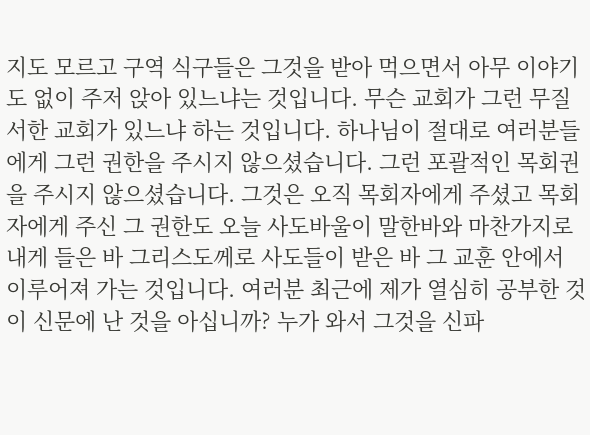지도 모르고 구역 식구들은 그것을 받아 먹으면서 아무 이야기도 없이 주저 앉아 있느냐는 것입니다. 무슨 교회가 그런 무질서한 교회가 있느냐 하는 것입니다. 하나님이 절대로 여러분들에게 그런 권한을 주시지 않으셨습니다. 그런 포괄적인 목회권을 주시지 않으셨습니다. 그것은 오직 목회자에게 주셨고 목회자에게 주신 그 권한도 오늘 사도바울이 말한바와 마찬가지로 내게 들은 바 그리스도께로 사도들이 받은 바 그 교훈 안에서 이루어져 가는 것입니다. 여러분 최근에 제가 열심히 공부한 것이 신문에 난 것을 아십니까? 누가 와서 그것을 신파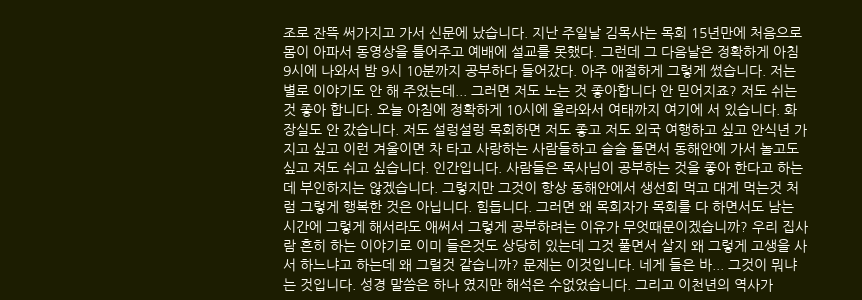조로 잔뜩 써가지고 가서 신문에 났습니다. 지난 주일날 김목사는 목회 15년만에 처음으로 몸이 아파서 동영상을 틀어주고 예배에 설교를 못했다. 그런데 그 다음날은 정확하게 아침 9시에 나와서 밤 9시 10분까지 공부하다 들어갔다. 아주 애절하게 그렇게 썼습니다. 저는 별로 이야기도 안 해 주었는데... 그러면 저도 노는 것 좋아합니다 안 믿어지죠? 저도 쉬는 것 좋아 합니다. 오늘 아침에 정확하게 10시에 올라와서 여태까지 여기에 서 있습니다. 화장실도 안 갔습니다. 저도 설렁설렁 목회하면 저도 좋고 저도 외국 여행하고 싶고 안식년 가지고 싶고 이런 겨울이면 차 타고 사랑하는 사람들하고 슬슬 돌면서 동해안에 가서 놀고도 싶고 저도 쉬고 싶습니다. 인간입니다. 사람들은 목사님이 공부하는 것을 좋아 한다고 하는데 부인하지는 않겠습니다. 그렇지만 그것이 항상 동해안에서 생선회 먹고 대게 먹는것 처럼 그렇게 행복한 것은 아닙니다. 힘듭니다. 그러면 왜 목회자가 목회를 다 하면서도 남는 시간에 그렇게 해서라도 애써서 그렇게 공부하려는 이유가 무엇때문이겠습니까? 우리 집사람 흔히 하는 이야기로 이미 들은것도 상당히 있는데 그것 풀면서 살지 왜 그렇게 고생을 사서 하느냐고 하는데 왜 그럴것 같습니까? 문제는 이것입니다. 네게 들은 바... 그것이 뭐냐는 것입니다. 성경 말씀은 하나 였지만 해석은 수없었습니다. 그리고 이천년의 역사가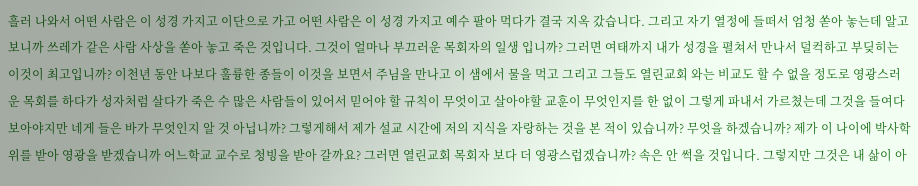흘러 나와서 어떤 사람은 이 성경 가지고 이단으로 가고 어떤 사람은 이 성경 가지고 예수 팔아 먹다가 결국 지옥 갔습니다. 그리고 자기 열정에 들떠서 엄청 쏟아 놓는데 알고 보니까 쓰레가 같은 사람 사상을 쏟아 놓고 죽은 것입니다. 그것이 얼마나 부끄러운 목회자의 일생 입니까? 그러면 여태까지 내가 성경을 펼쳐서 만나서 덜컥하고 부딪히는 이것이 최고입니까? 이천년 동안 나보다 훌륭한 종들이 이것을 보면서 주님을 만나고 이 샘에서 물을 먹고 그리고 그들도 열린교회 와는 비교도 할 수 없을 정도로 영광스러운 목회를 하다가 성자처럼 살다가 죽은 수 많은 사람들이 있어서 믿어야 할 규칙이 무엇이고 살아야할 교훈이 무엇인지를 한 없이 그렇게 파내서 가르쳤는데 그것을 들여다 보아야지만 네게 들은 바가 무엇인지 알 것 아닙니까? 그렇게해서 제가 설교 시간에 저의 지식을 자랑하는 것을 본 적이 있습니까? 무엇을 하겠습니까? 제가 이 나이에 박사학위를 받아 영광을 받겠습니까 어느학교 교수로 청빙을 받아 갈까요? 그러면 열린교회 목회자 보다 더 영광스럽겠습니까? 속은 안 썩을 것입니다. 그렇지만 그것은 내 삶이 아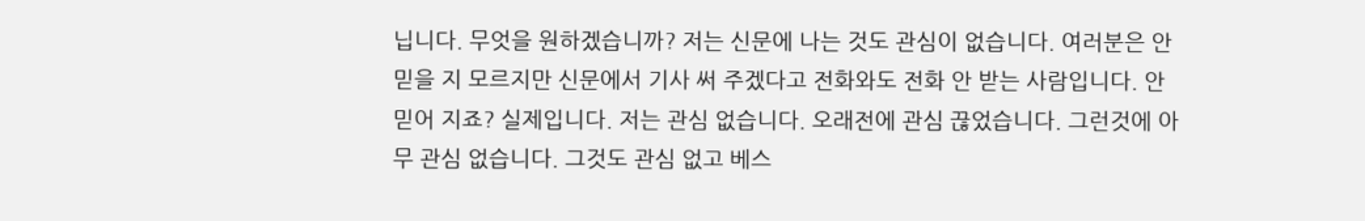닙니다. 무엇을 원하겠습니까? 저는 신문에 나는 것도 관심이 없습니다. 여러분은 안 믿을 지 모르지만 신문에서 기사 써 주겠다고 전화와도 전화 안 받는 사람입니다. 안 믿어 지죠? 실제입니다. 저는 관심 없습니다. 오래전에 관심 끊었습니다. 그런것에 아무 관심 없습니다. 그것도 관심 없고 베스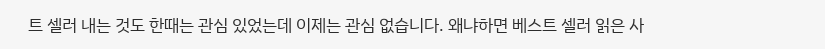트 셀러 내는 것도 한때는 관심 있었는데 이제는 관심 없습니다. 왜냐하면 베스트 셀러 읽은 사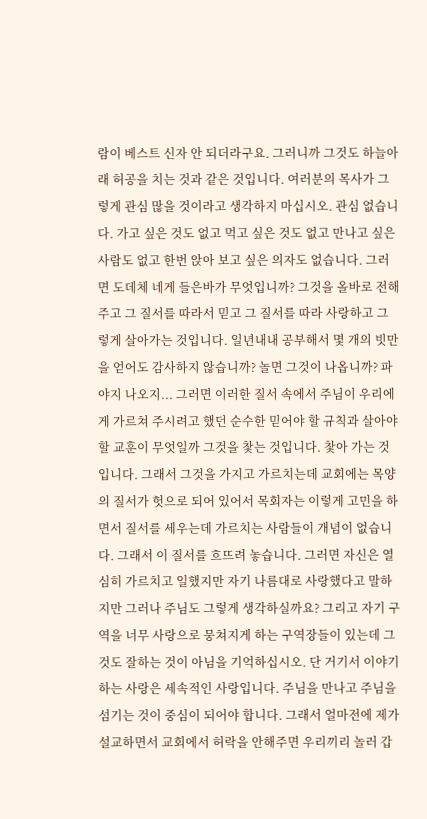람이 베스트 신자 안 되더라구요. 그러니까 그것도 하늘아래 허공을 치는 것과 같은 것입니다. 여러분의 목사가 그렇게 관심 많을 것이라고 생각하지 마십시오. 관심 없습니다. 가고 싶은 것도 없고 먹고 싶은 것도 없고 만나고 싶은 사람도 없고 한번 앉아 보고 싶은 의자도 없습니다. 그러면 도데체 네게 들은바가 무엇입니까? 그것을 올바로 전해주고 그 질서를 따라서 믿고 그 질서를 따라 사랑하고 그렇게 살아가는 것입니다. 일년내내 공부해서 몇 개의 빗만을 얻어도 감사하지 않습니까? 놀면 그것이 나옵니까? 파야지 나오지... 그러면 이러한 질서 속에서 주님이 우리에게 가르쳐 주시려고 했던 순수한 믿어야 할 규칙과 살아야 할 교훈이 무엇일까 그것을 찿는 것입니다. 찿아 가는 것입니다. 그래서 그것을 가지고 가르치는데 교회에는 목양의 질서가 헛으로 되어 있어서 목회자는 이렇게 고민을 하면서 질서를 세우는데 가르치는 사람들이 개념이 없습니다. 그래서 이 질서를 흐뜨려 놓습니다. 그러면 자신은 열심히 가르치고 일했지만 자기 나름대로 사랑했다고 말하지만 그러나 주님도 그렇게 생각하실까요? 그리고 자기 구역을 너무 사랑으로 뭉쳐지게 하는 구역장들이 있는데 그것도 잘하는 것이 아님을 기억하십시오. 단 거기서 이야기하는 사랑은 세속적인 사랑입니다. 주님을 만나고 주님을 섬기는 것이 중심이 되어야 합니다. 그래서 얼마전에 제가 설교하면서 교회에서 허락을 안해주면 우리끼리 놀러 갑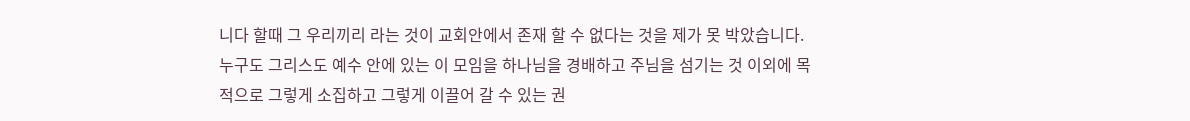니다 할때 그 우리끼리 라는 것이 교회안에서 존재 할 수 없다는 것을 제가 못 박았습니다. 누구도 그리스도 예수 안에 있는 이 모임을 하나님을 경배하고 주님을 섬기는 것 이외에 목적으로 그렇게 소집하고 그렇게 이끌어 갈 수 있는 권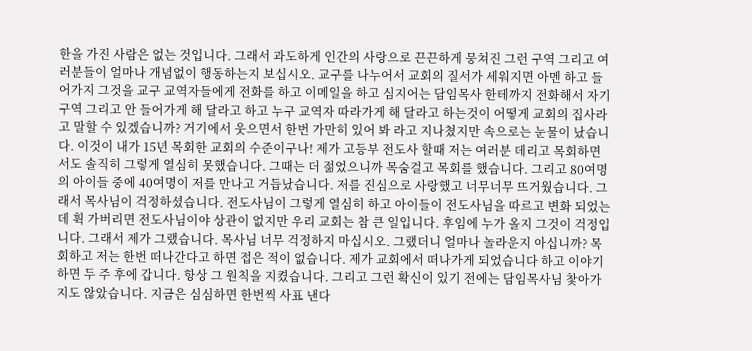한을 가진 사람은 없는 것입니다. 그래서 과도하게 인간의 사랑으로 끈끈하게 뭉쳐진 그런 구역 그리고 여러분들이 얼마나 개념없이 행동하는지 보십시오. 교구를 나누어서 교회의 질서가 세워지면 아멘 하고 들어가지 그것을 교구 교역자들에게 전화를 하고 이메일을 하고 심지어는 담임목사 한테까지 전화해서 자기 구역 그리고 안 들어가게 해 달라고 하고 누구 교역자 따라가게 해 달라고 하는것이 어떻게 교회의 집사라고 말할 수 있겠습니까? 거기에서 웃으면서 한번 가만히 있어 봐 라고 지나쳤지만 속으로는 눈물이 났습니다. 이것이 내가 15년 목회한 교회의 수준이구나! 제가 고등부 전도사 할때 저는 여러분 데리고 목회하면서도 솔직히 그렇게 열심히 못했습니다. 그때는 더 젊었으니까 목숨걸고 목회를 했습니다. 그리고 80여명의 아이들 중에 40여명이 저를 만나고 거듭났습니다. 저를 진심으로 사랑했고 너무너무 뜨거웠습니다. 그래서 목사님이 걱정하셨습니다. 전도사님이 그렇게 열심히 하고 아이들이 전도사님을 따르고 변화 되었는데 휙 가버리면 전도사님이야 상관이 없지만 우리 교회는 참 큰 일입니다. 후임에 누가 올지 그것이 걱정입니다. 그래서 제가 그랬습니다. 목사님 너무 걱정하지 마십시오. 그랬더니 얼마나 놀라운지 아십니까? 목회하고 저는 한번 떠나간다고 하면 접은 적이 없습니다. 제가 교회에서 떠나가게 되었습니다 하고 이야기 하면 두 주 후에 갑니다. 항상 그 원칙을 지켰습니다. 그리고 그런 확신이 있기 전에는 담임목사님 찿아가지도 않았습니다. 지금은 심심하면 한번씩 사표 낸다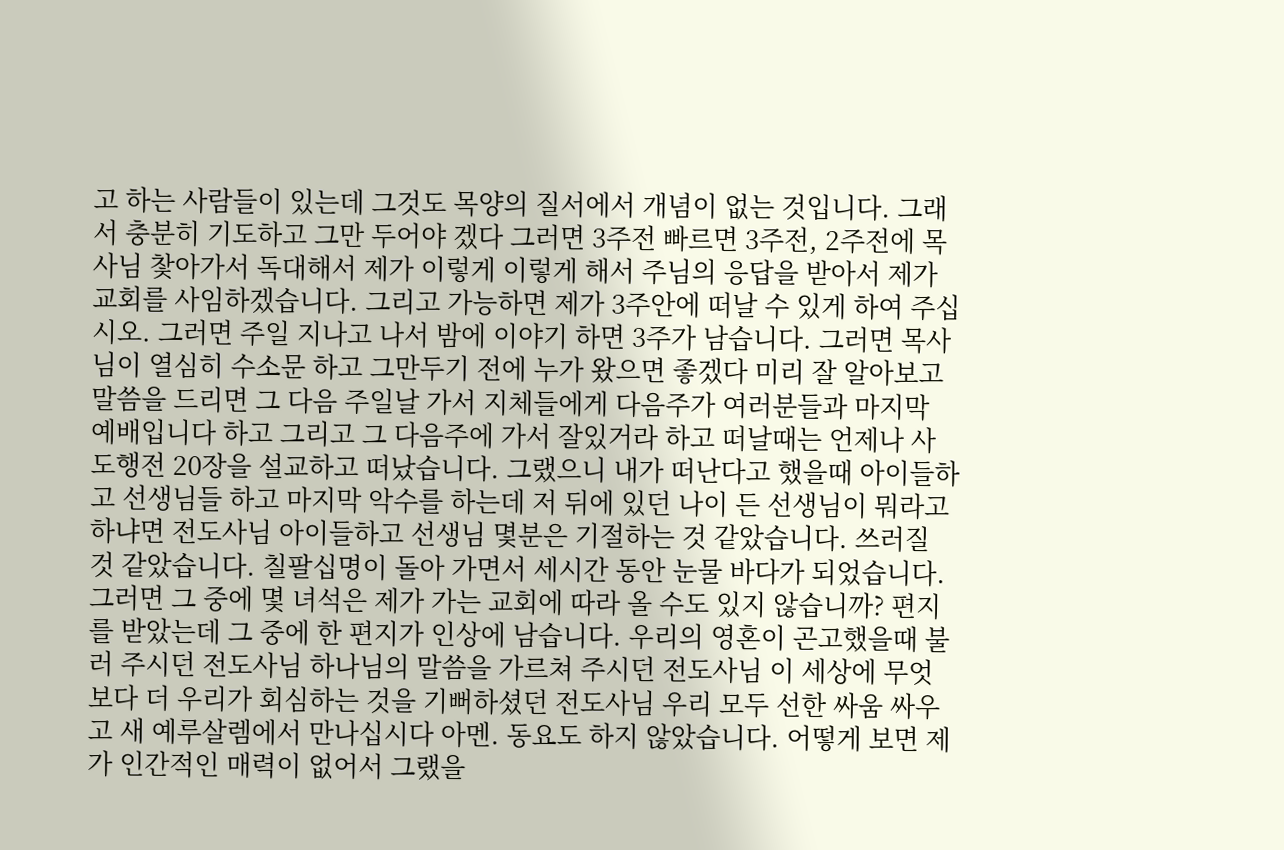고 하는 사람들이 있는데 그것도 목양의 질서에서 개념이 없는 것입니다. 그래서 충분히 기도하고 그만 두어야 겠다 그러면 3주전 빠르면 3주전, 2주전에 목사님 찿아가서 독대해서 제가 이렇게 이렇게 해서 주님의 응답을 받아서 제가 교회를 사임하겠습니다. 그리고 가능하면 제가 3주안에 떠날 수 있게 하여 주십시오. 그러면 주일 지나고 나서 밤에 이야기 하면 3주가 남습니다. 그러면 목사님이 열심히 수소문 하고 그만두기 전에 누가 왔으면 좋겠다 미리 잘 알아보고 말씀을 드리면 그 다음 주일날 가서 지체들에게 다음주가 여러분들과 마지막 예배입니다 하고 그리고 그 다음주에 가서 잘있거라 하고 떠날때는 언제나 사도행전 20장을 설교하고 떠났습니다. 그랬으니 내가 떠난다고 했을때 아이들하고 선생님들 하고 마지막 악수를 하는데 저 뒤에 있던 나이 든 선생님이 뭐라고 하냐면 전도사님 아이들하고 선생님 몇분은 기절하는 것 같았습니다. 쓰러질 것 같았습니다. 칠팔십명이 돌아 가면서 세시간 동안 눈물 바다가 되었습니다. 그러면 그 중에 몇 녀석은 제가 가는 교회에 따라 올 수도 있지 않습니까? 편지를 받았는데 그 중에 한 편지가 인상에 남습니다. 우리의 영혼이 곤고했을때 불러 주시던 전도사님 하나님의 말씀을 가르쳐 주시던 전도사님 이 세상에 무엇 보다 더 우리가 회심하는 것을 기뻐하셨던 전도사님 우리 모두 선한 싸움 싸우고 새 예루살렘에서 만나십시다 아멘. 동요도 하지 않았습니다. 어떻게 보면 제가 인간적인 매력이 없어서 그랬을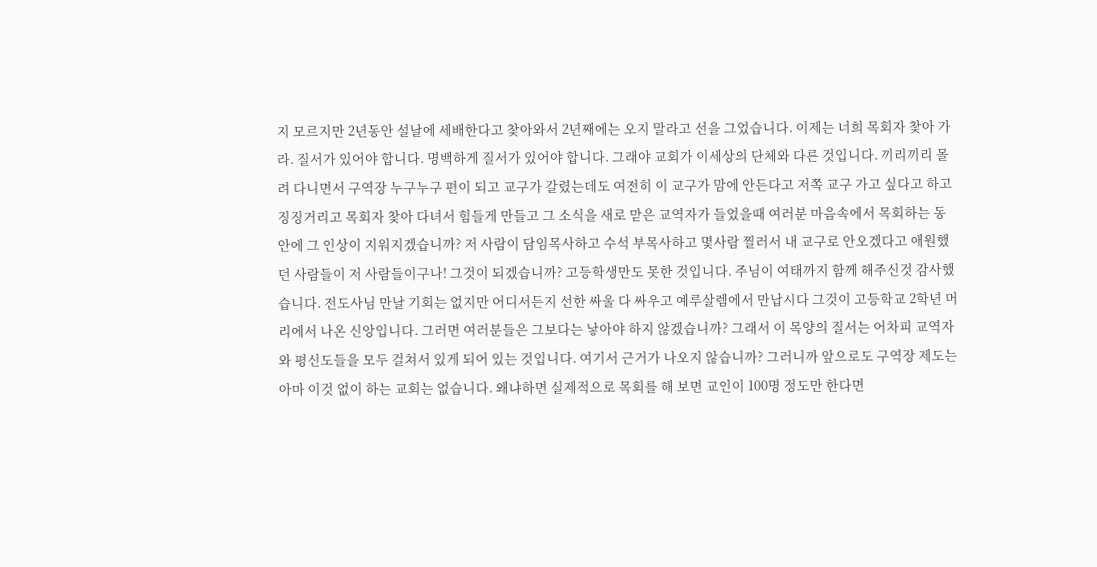지 모르지만 2년동안 설날에 세배한다고 찿아와서 2년째에는 오지 말라고 선을 그었습니다. 이제는 너희 목회자 찿아 가라. 질서가 있어야 합니다. 명백하게 질서가 있어야 합니다. 그래야 교회가 이세상의 단체와 다른 것입니다. 끼리끼리 몰려 다니면서 구역장 누구누구 편이 되고 교구가 갈렸는데도 여전히 이 교구가 맘에 안든다고 저쪽 교구 가고 싶다고 하고 징징거리고 목회자 찿아 다녀서 힘들게 만들고 그 소식을 새로 맏은 교역자가 들었을때 여러분 마음속에서 목회하는 동안에 그 인상이 지워지겠습니까? 저 사람이 담임목사하고 수석 부목사하고 몇사람 찔러서 내 교구로 안오겠다고 애원했던 사람들이 저 사람들이구나! 그것이 되겠습니까? 고등학생만도 못한 것입니다. 주님이 여태까지 함께 해주신것 감사했습니다. 전도사님 만날 기회는 없지만 어디서든지 선한 싸울 다 싸우고 예루살렘에서 만납시다 그것이 고등학교 2학년 머리에서 나온 신앙입니다. 그러면 여러분들은 그보다는 낳아야 하지 않겠습니까? 그래서 이 목양의 질서는 어차피 교역자와 평신도들을 모두 걸쳐서 있게 되어 있는 것입니다. 여기서 근거가 나오지 않습니까? 그러니까 앞으로도 구역장 제도는 아마 이것 없이 하는 교회는 없습니다. 왜냐하면 실제적으로 목회를 해 보면 교인이 100명 정도만 한다면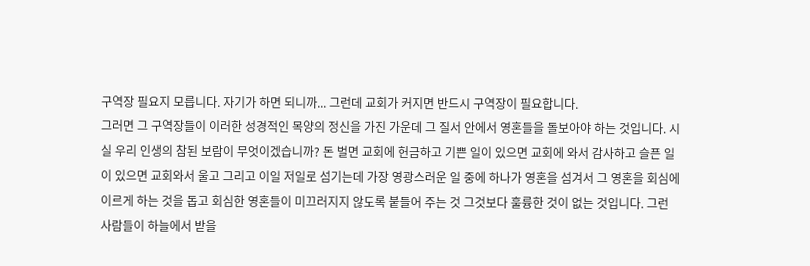구역장 필요지 모릅니다. 자기가 하면 되니까... 그런데 교회가 커지면 반드시 구역장이 필요합니다.
그러면 그 구역장들이 이러한 성경적인 목양의 정신을 가진 가운데 그 질서 안에서 영혼들을 돌보아야 하는 것입니다. 시실 우리 인생의 참된 보람이 무엇이겠습니까? 돈 벌면 교회에 헌금하고 기쁜 일이 있으면 교회에 와서 감사하고 슬픈 일이 있으면 교회와서 울고 그리고 이일 저일로 섬기는데 가장 영광스러운 일 중에 하나가 영혼을 섬겨서 그 영혼을 회심에 이르게 하는 것을 돕고 회심한 영혼들이 미끄러지지 않도록 붙들어 주는 것 그것보다 훌륭한 것이 없는 것입니다. 그런 사람들이 하늘에서 받을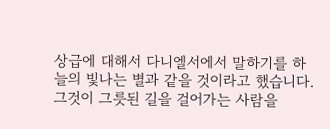상급에 대해서 다니엘서에서 말하기를 하늘의 빛나는 별과 같을 것이라고 했습니다. 그것이 그릇된 길을 걸어가는 사람을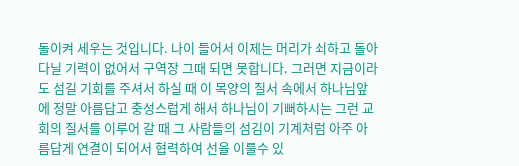돌이켜 세우는 것입니다. 나이 들어서 이제는 머리가 쇠하고 돌아 다닐 기력이 없어서 구역장 그때 되면 못합니다. 그러면 지금이라도 섬길 기회를 주셔서 하실 때 이 목양의 질서 속에서 하나님앞에 정말 아름답고 충성스럽게 해서 하나님이 기뻐하시는 그런 교회의 질서를 이루어 갈 때 그 사람들의 섬김이 기계처럼 아주 아름답게 연결이 되어서 협력하여 선을 이룰수 있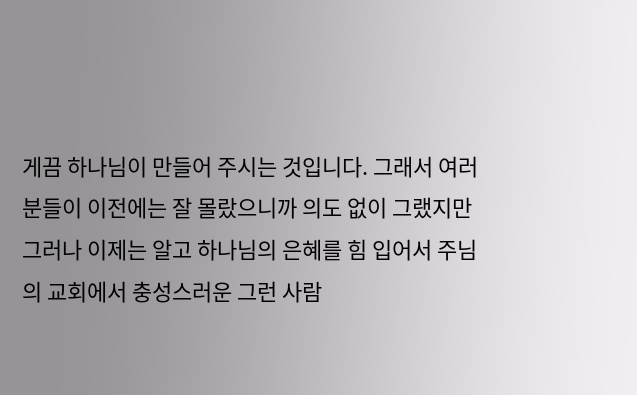게끔 하나님이 만들어 주시는 것입니다. 그래서 여러분들이 이전에는 잘 몰랐으니까 의도 없이 그랬지만 그러나 이제는 알고 하나님의 은혜를 힘 입어서 주님의 교회에서 충성스러운 그런 사람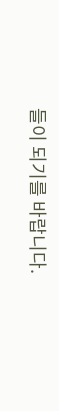들이 되기를 바랍니다.